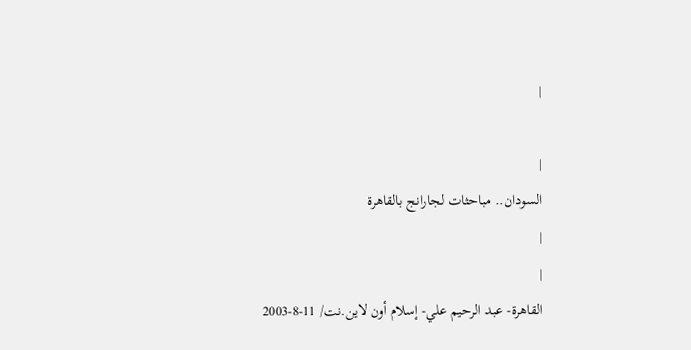|

|
السودان.. مباحثات لجارانج بالقاهرة
|
|
القاهرة- عبد الرحيم علي- إسلام أون لاين.نت/ 11-8-2003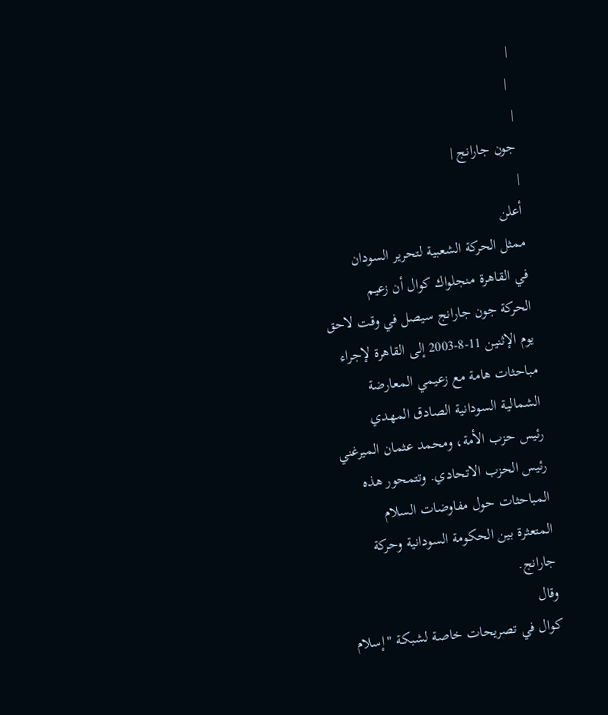|
 |
|
جون جارانج |
|
أعلن
ممثل الحركة الشعبية لتحرير السودان
في القاهرة منجلواك كوال أن زعيم
الحركة جون جارانج سيصل في وقت لاحق
يوم الإثنين 11-8-2003 إلى القاهرة لإجراء
مباحثات هامة مع زعيمي المعارضة
الشمالية السودانية الصادق المهدي
رئيس حزب الأمة، ومحمد عثمان الميرغني
رئيس الحزب الاتحادي. وتتمحور هذه
المباحثات حول مفاوضات السلام
المتعثرة بين الحكومة السودانية وحركة
جارانج.
وقال
كوال في تصريحات خاصة لشبكة "إسلام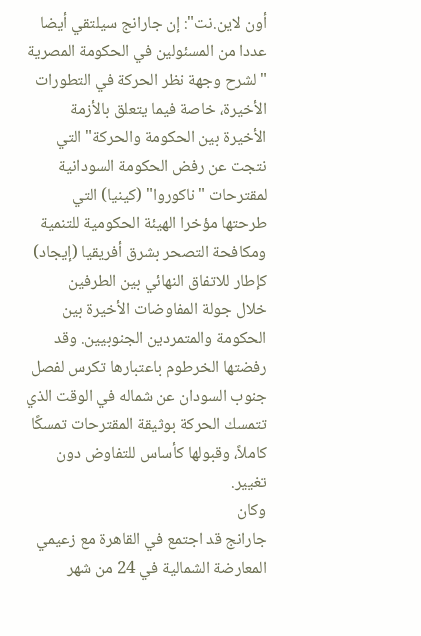أون لاين.نت": إن جارانج سيلتقي أيضا
عددا من المسئولين في الحكومة المصرية
"لشرح وجهة نظر الحركة في التطورات
الأخيرة، خاصة فيما يتعلق بالأزمة
الأخيرة بين الحكومة والحركة" التي
نتجت عن رفض الحكومة السودانية
لمقترحات "ناكوروا" (كينيا) التي
طرحتها مؤخرا الهيئة الحكومية للتنمية
ومكافحة التصحر بشرق أفريقيا (إيجاد)
كإطار للاتفاق النهائي بين الطرفين
خلال جولة المفاوضات الأخيرة بين
الحكومة والمتمردين الجنوبيين. وقد
رفضتها الخرطوم باعتبارها تكرس لفصل
جنوب السودان عن شماله في الوقت الذي
تتمسك الحركة بوثيقة المقترحات تمسكًا
كاملاً، وقبولها كأساس للتفاوض دون
تغيير.
وكان
جارانج قد اجتمع في القاهرة مع زعيمي
المعارضة الشمالية في 24 من شهر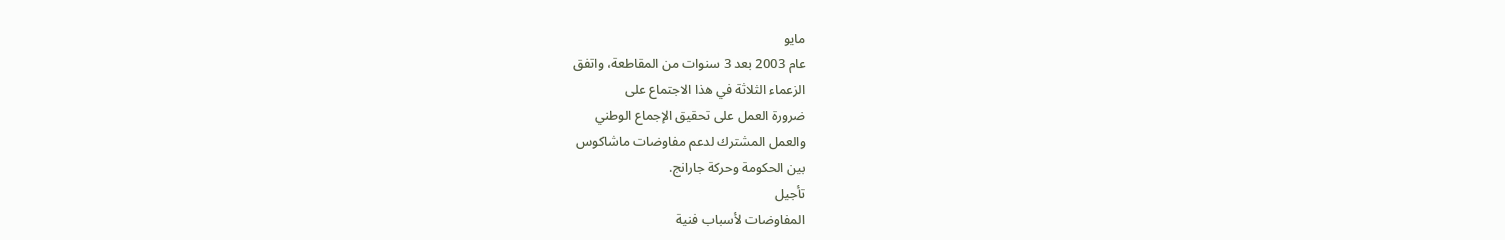مايو
عام 2003 بعد 3 سنوات من المقاطعة، واتفق
الزعماء الثلاثة في هذا الاجتماع على
ضرورة العمل على تحقيق الإجماع الوطني
والعمل المشترك لدعم مفاوضات ماشاكوس
بين الحكومة وحركة جارانج.
تأجيل
المفاوضات لأسباب فنية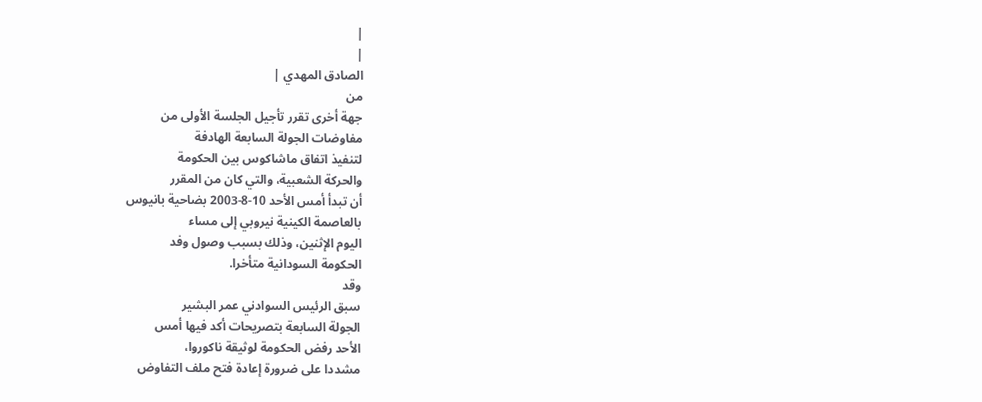|
|
الصادق المهدي |
من
جهة أخرى تقرر تأجيل الجلسة الأولى من
مفاوضات الجولة السابعة الهادفة
لتنفيذ اتفاق ماشاكوس بين الحكومة
والحركة الشعبية، والتي كان من المقرر
أن تبدأ أمس الأحد 10-8-2003 بضاحية بانيوس
بالعاصمة الكينية نيروبي إلى مساء
اليوم الإثنين، وذلك بسبب وصول وفد
الحكومة السودانية متأخرا.
وقد
سبق الرئيس السوادني عمر البشير
الجولة السابعة بتصريحات أكد فيها أمس
الأحد رفض الحكومة لوثيقة ناكوروا،
مشددا على ضرورة إعادة فتح ملف التفاوض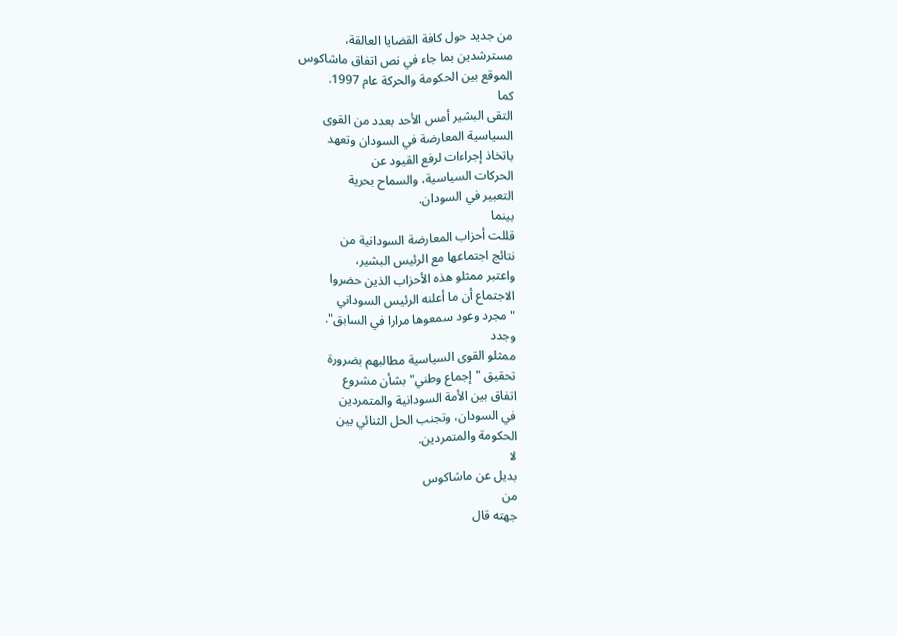من جديد حول كافة القضايا العالقة،
مسترشدين بما جاء في نص اتفاق ماشاكوس
الموقع بين الحكومة والحركة عام 1997.
كما
التقى البشير أمس الأحد بعدد من القوى
السياسية المعارضة في السودان وتعهد
باتخاذ إجراءات لرفع القيود عن
الحركات السياسية، والسماح بحرية
التعبير في السودان.
بينما
قللت أحزاب المعارضة السودانية من
نتائج اجتماعها مع الرئيس البشير،
واعتبر ممثلو هذه الأحزاب الذين حضروا
الاجتماع أن ما أعلنه الرئيس السوداني
"مجرد وعود سمعوها مرارا في السابق".
وجدد
ممثلو القوى السياسية مطالبهم بضرورة
تحقيق "إجماع وطني" بشأن مشروع
اتفاق بين الأمة السودانية والمتمردين
في السودان، وتجنب الحل الثنائي بين
الحكومة والمتمردين.
لا
بديل عن ماشاكوس
من
جهته قال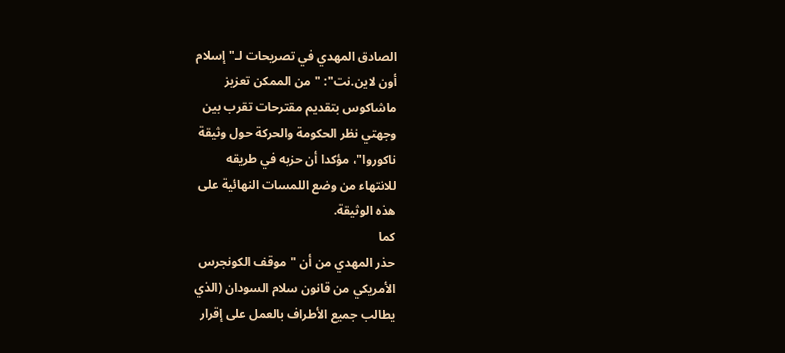الصادق المهدي في تصريحات لـ"إسلام
أون لاين.نت": "من الممكن تعزيز
ماشاكوس بتقديم مقترحات تقرب بين
وجهتي نظر الحكومة والحركة حول وثيقة
ناكوروا"، مؤكدا أن حزبه في طريقه
للانتهاء من وضع اللمسات النهائية على
هذه الوثيقة.
كما
حذر المهدي من أن "موقف الكونجرس
الأمريكي من قانون سلام السودان (الذي
يطالب جميع الأطراف بالعمل على إقرار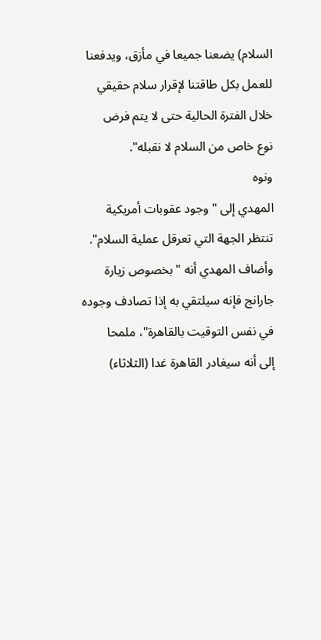السلام) يضعنا جميعا في مأزق، ويدفعنا
للعمل بكل طاقتنا لإقرار سلام حقيقي
خلال الفترة الحالية حتى لا يتم فرض
نوع خاص من السلام لا نقبله".
ونوه
المهدي إلى "وجود عقوبات أمريكية
تنتظر الجهة التي تعرقل عملية السلام".
وأضاف المهدي أنه "بخصوص زيارة
جارانج فإنه سيلتقي به إذا تصادف وجوده
في نفس التوقيت بالقاهرة"، ملمحا
إلى أنه سيغادر القاهرة غدا (الثلاثاء)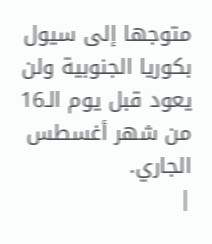متوجها إلى سيول بكوريا الجنوبية ولن
يعود قبل يوم الـ16 من شهر أغسطس الجاري.
|